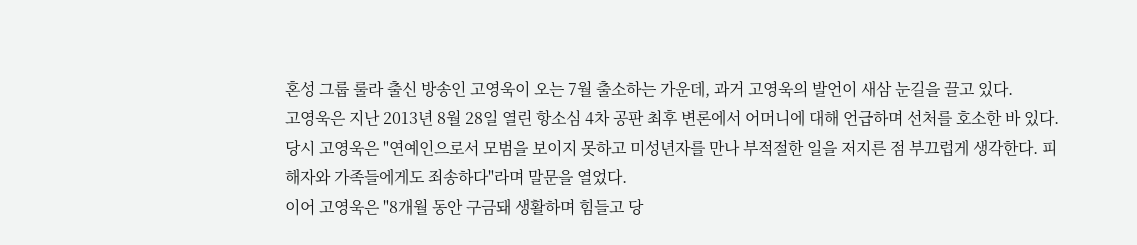혼성 그룹 룰라 출신 방송인 고영욱이 오는 7월 출소하는 가운데, 과거 고영욱의 발언이 새삼 눈길을 끌고 있다.
고영욱은 지난 2013년 8월 28일 열린 항소심 4차 공판 최후 변론에서 어머니에 대해 언급하며 선처를 호소한 바 있다.
당시 고영욱은 "연예인으로서 모범을 보이지 못하고 미성년자를 만나 부적절한 일을 저지른 점 부끄럽게 생각한다. 피해자와 가족들에게도 죄송하다"라며 말문을 열었다.
이어 고영욱은 "8개월 동안 구금돼 생활하며 힘들고 당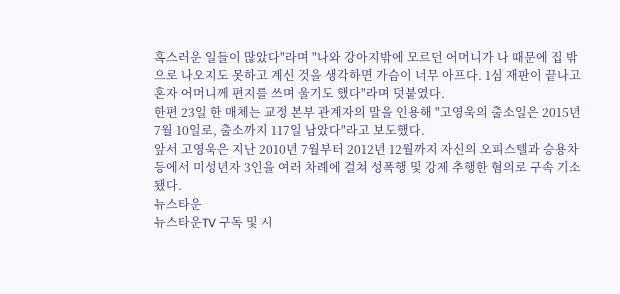혹스러운 일들이 많았다"라며 "나와 강아지밖에 모르던 어머니가 나 때문에 집 밖으로 나오지도 못하고 계신 것을 생각하면 가슴이 너무 아프다. 1심 재판이 끝나고 혼자 어머니께 편지를 쓰며 울기도 했다"라며 덧붙였다.
한편 23일 한 매체는 교정 본부 관계자의 말을 인용해 "고영욱의 출소일은 2015년 7월 10일로, 출소까지 117일 남았다"라고 보도했다.
앞서 고영욱은 지난 2010년 7월부터 2012년 12월까지 자신의 오피스텔과 승용차 등에서 미성년자 3인을 여러 차례에 걸쳐 성폭행 및 강제 추행한 혐의로 구속 기소됐다.
뉴스타운
뉴스타운TV 구독 및 시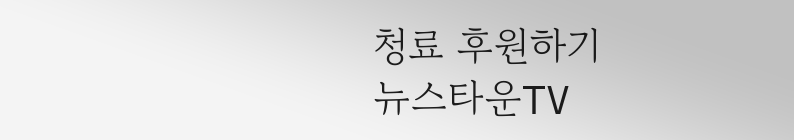청료 후원하기
뉴스타운TV